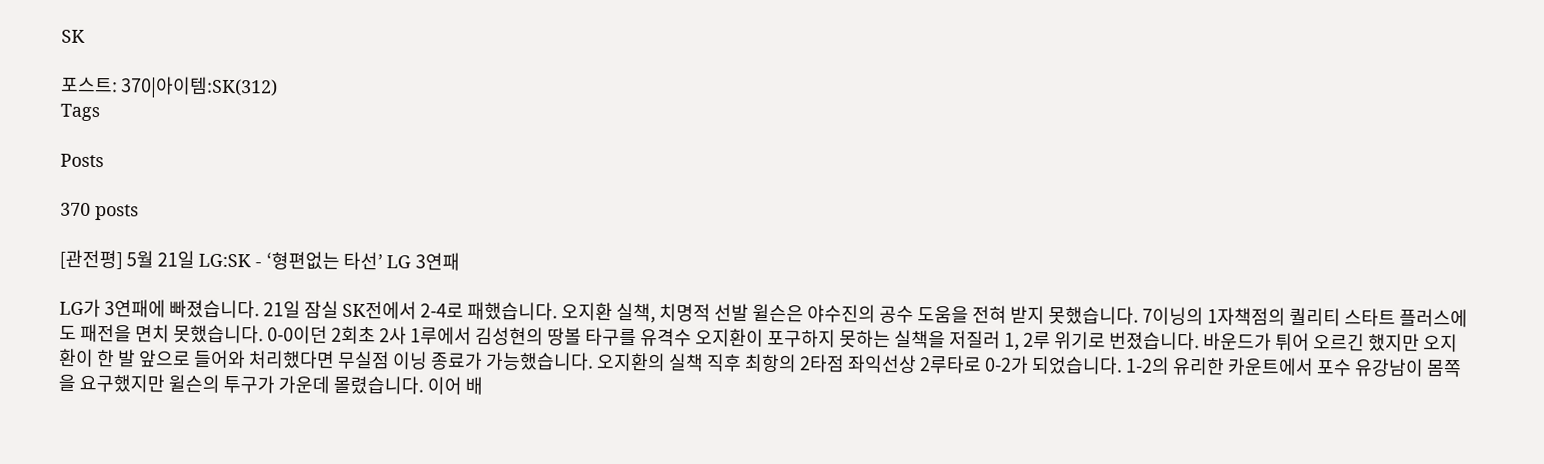SK

포스트: 370|아이템:SK(312)
Tags

Posts

370 posts

[관전평] 5월 21일 LG:SK - ‘형편없는 타선’ LG 3연패

LG가 3연패에 빠졌습니다. 21일 잠실 SK전에서 2-4로 패했습니다. 오지환 실책, 치명적 선발 윌슨은 야수진의 공수 도움을 전혀 받지 못했습니다. 7이닝의 1자책점의 퀄리티 스타트 플러스에도 패전을 면치 못했습니다. 0-0이던 2회초 2사 1루에서 김성현의 땅볼 타구를 유격수 오지환이 포구하지 못하는 실책을 저질러 1, 2루 위기로 번졌습니다. 바운드가 튀어 오르긴 했지만 오지환이 한 발 앞으로 들어와 처리했다면 무실점 이닝 종료가 가능했습니다. 오지환의 실책 직후 최항의 2타점 좌익선상 2루타로 0-2가 되었습니다. 1-2의 유리한 카운트에서 포수 유강남이 몸쪽을 요구했지만 윌슨의 투구가 가운데 몰렸습니다. 이어 배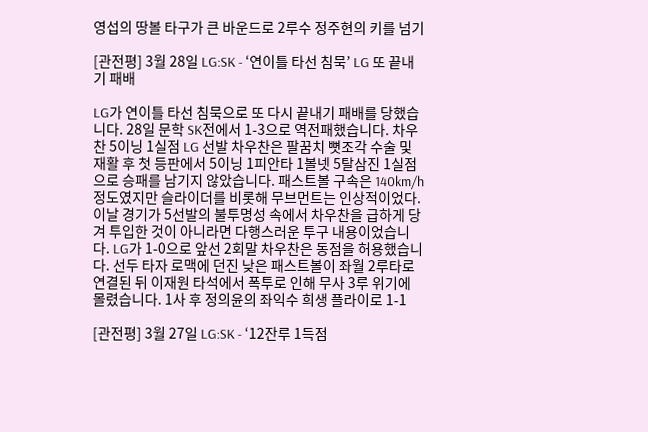영섭의 땅볼 타구가 큰 바운드로 2루수 정주현의 키를 넘기

[관전평] 3월 28일 LG:SK - ‘연이틀 타선 침묵’ LG 또 끝내기 패배

LG가 연이틀 타선 침묵으로 또 다시 끝내기 패배를 당했습니다. 28일 문학 SK전에서 1-3으로 역전패했습니다. 차우찬 5이닝 1실점 LG 선발 차우찬은 팔꿈치 뼛조각 수술 및 재활 후 첫 등판에서 5이닝 1피안타 1볼넷 5탈삼진 1실점으로 승패를 남기지 않았습니다. 패스트볼 구속은 140km/h 정도였지만 슬라이더를 비롯해 무브먼트는 인상적이었다. 이날 경기가 5선발의 불투명성 속에서 차우찬을 급하게 당겨 투입한 것이 아니라면 다행스러운 투구 내용이었습니다. LG가 1-0으로 앞선 2회말 차우찬은 동점을 허용했습니다. 선두 타자 로맥에 던진 낮은 패스트볼이 좌월 2루타로 연결된 뒤 이재원 타석에서 폭투로 인해 무사 3루 위기에 몰렸습니다. 1사 후 정의윤의 좌익수 희생 플라이로 1-1

[관전평] 3월 27일 LG:SK - ‘12잔루 1득점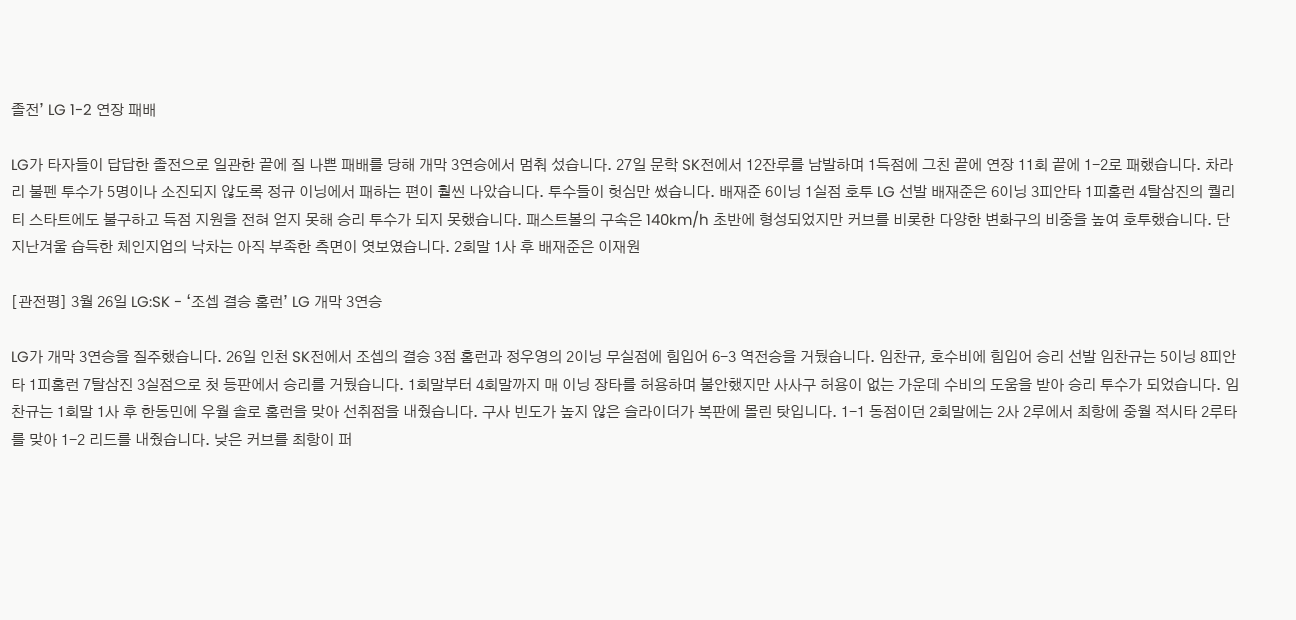졸전’ LG 1-2 연장 패배

LG가 타자들이 답답한 졸전으로 일관한 끝에 질 나쁜 패배를 당해 개막 3연승에서 멈춰 섰습니다. 27일 문학 SK전에서 12잔루를 남발하며 1득점에 그친 끝에 연장 11회 끝에 1-2로 패했습니다. 차라리 불펜 투수가 5명이나 소진되지 않도록 정규 이닝에서 패하는 편이 훨씬 나았습니다. 투수들이 헛심만 썼습니다. 배재준 6이닝 1실점 호투 LG 선발 배재준은 6이닝 3피안타 1피홈런 4탈삼진의 퀄리티 스타트에도 불구하고 득점 지원을 전혀 얻지 못해 승리 투수가 되지 못했습니다. 패스트볼의 구속은 140km/h 초반에 형성되었지만 커브를 비롯한 다양한 변화구의 비중을 높여 호투했습니다. 단 지난겨울 습득한 체인지업의 낙차는 아직 부족한 측면이 엿보였습니다. 2회말 1사 후 배재준은 이재원

[관전평] 3월 26일 LG:SK - ‘조셉 결승 홈런’ LG 개막 3연승

LG가 개막 3연승을 질주했습니다. 26일 인천 SK전에서 조셉의 결승 3점 홈런과 정우영의 2이닝 무실점에 힘입어 6-3 역전승을 거뒀습니다. 임찬규, 호수비에 힘입어 승리 선발 임찬규는 5이닝 8피안타 1피홈런 7탈삼진 3실점으로 첫 등판에서 승리를 거뒀습니다. 1회말부터 4회말까지 매 이닝 장타를 허용하며 불안했지만 사사구 허용이 없는 가운데 수비의 도움을 받아 승리 투수가 되었습니다. 임찬규는 1회말 1사 후 한동민에 우월 솔로 홈런을 맞아 선취점을 내줬습니다. 구사 빈도가 높지 않은 슬라이더가 복판에 몰린 탓입니다. 1-1 동점이던 2회말에는 2사 2루에서 최항에 중월 적시타 2루타를 맞아 1-2 리드를 내줬습니다. 낮은 커브를 최항이 퍼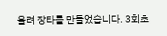올려 장타를 만들었습니다. 3회초